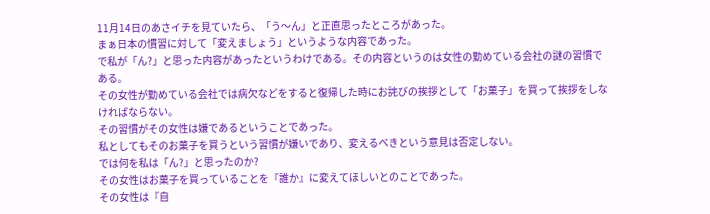11月14日のあさイチを見ていたら、「う〜ん」と正直思ったところがあった。
まぁ日本の慣習に対して「変えましょう」というような内容であった。
で私が「ん?」と思った内容があったというわけである。その内容というのは女性の勤めている会社の謎の習慣である。
その女性が勤めている会社では病欠などをすると復帰した時にお詫びの挨拶として「お菓子」を買って挨拶をしなければならない。
その習慣がその女性は嫌であるということであった。
私としてもそのお菓子を買うという習慣が嫌いであり、変えるべきという意見は否定しない。
では何を私は「ん?」と思ったのか?
その女性はお菓子を買っていることを『誰か』に変えてほしいとのことであった。
その女性は『自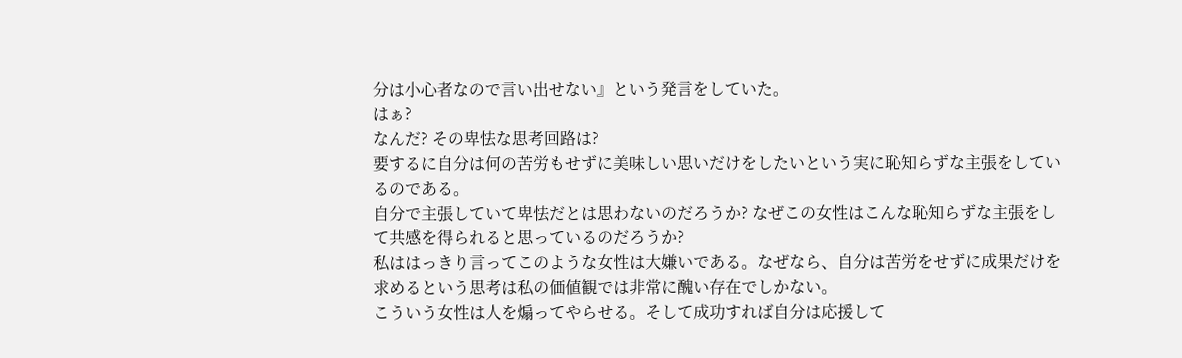分は小心者なので言い出せない』という発言をしていた。
はぁ?
なんだ? その卑怯な思考回路は?
要するに自分は何の苦労もせずに美味しい思いだけをしたいという実に恥知らずな主張をしているのである。
自分で主張していて卑怯だとは思わないのだろうか? なぜこの女性はこんな恥知らずな主張をして共感を得られると思っているのだろうか?
私ははっきり言ってこのような女性は大嫌いである。なぜなら、自分は苦労をせずに成果だけを求めるという思考は私の価値観では非常に醜い存在でしかない。
こういう女性は人を煽ってやらせる。そして成功すれば自分は応援して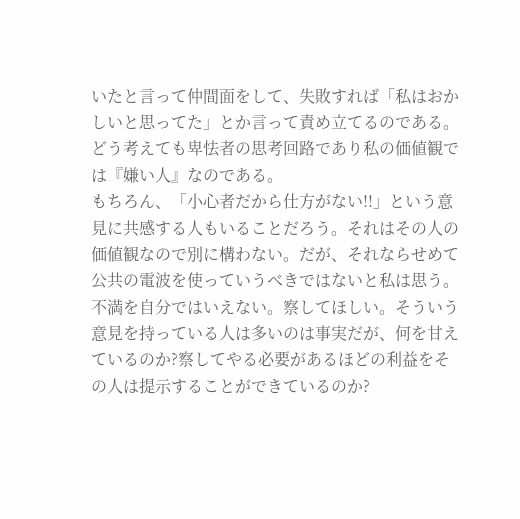いたと言って仲間面をして、失敗すれば「私はおかしいと思ってた」とか言って責め立てるのである。どう考えても卑怯者の思考回路であり私の価値観では『嫌い人』なのである。
もちろん、「小心者だから仕方がない!!」という意見に共感する人もいることだろう。それはその人の価値観なので別に構わない。だが、それならせめて公共の電波を使っていうべきではないと私は思う。
不満を自分ではいえない。察してほしい。そういう意見を持っている人は多いのは事実だが、何を甘えているのか?察してやる必要があるほどの利益をその人は提示することができているのか?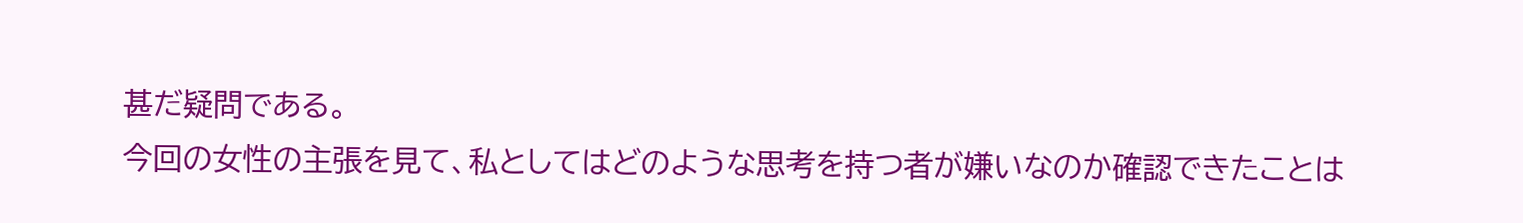甚だ疑問である。
今回の女性の主張を見て、私としてはどのような思考を持つ者が嫌いなのか確認できたことは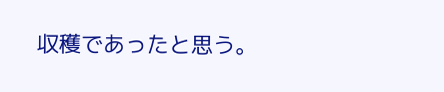収穫であったと思う。